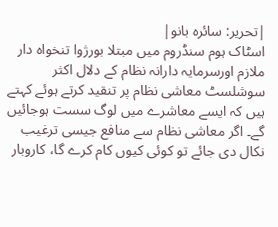|تحریر: سائرہ بانو|
اسٹاک ہوم سنڈروم میں مبتلا بورژوا تنخواہ دار ملازم اورسرمایہ دارانہ نظام کے دلال اکثر سوشلسٹ معاشی نظام پر تنقید کرتے ہوئے کہتے ہیں کہ ایسے معاشرے میں لوگ سست ہوجائیں گے۔ اگر معاشی نظام سے منافع جیسی ترغیب نکال دی جائے تو کوئی کیوں کام کرے گا، کاروبار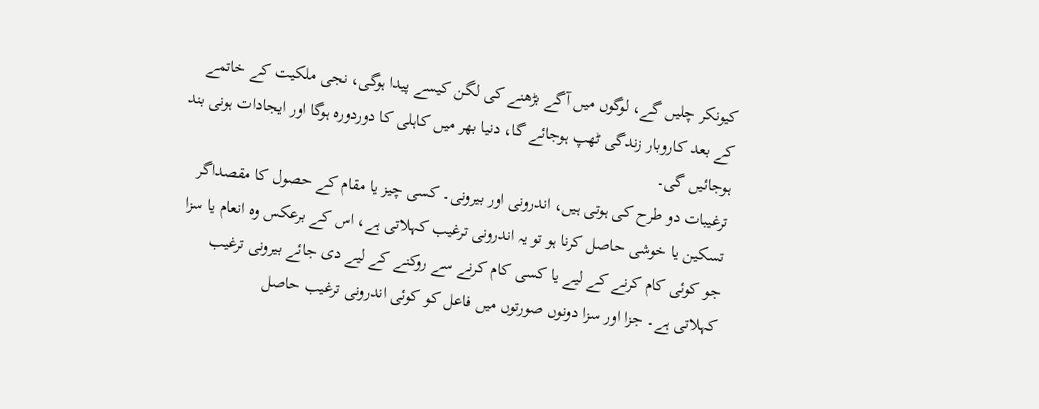کیونکر چلیں گے، لوگوں میں آگے بڑھنے کی لگن کیسے پیدا ہوگی، نجی ملکیت کے خاتمے کے بعد کاروبار زندگی ٹھپ ہوجائے گا، دنیا بھر میں کاہلی کا دوردورہ ہوگا اور ایجادات ہونی بند ہوجائیں گی۔
ترغیبات دو طرح کی ہوتی ہیں، اندرونی اور بیرونی۔ کسی چیز یا مقام کے حصول کا مقصداگر تسکین یا خوشی حاصل کرنا ہو تو یہ اندرونی ترغیب کہلاتی ہے، اس کے برعکس وہ انعام یا سزا جو کوئی کام کرنے کے لیے یا کسی کام کرنے سے روکنے کے لیے دی جائے بیرونی ترغیب کہلاتی ہے۔ جزا اور سزا دونوں صورتوں میں فاعل کو کوئی اندرونی ترغیب حاصل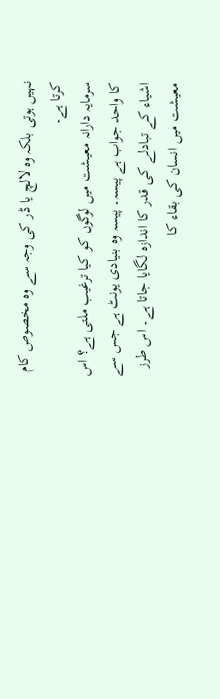نہیں ہوتی بلکہ وہ لالچ یا ڈر کی وجہ سے وہ مخصوص کام کرتا ہے۔
سرمایہ دارانہ معیشت میں لوگوں کو کیا ترغیب ملتی ہے؟ اس کا واحد جواب ہے پیسہ۔ پیسہ وہ بنیادی یونٹ ہے جس سے اشیاء کے تبادلے کی قدر کا اندازہ لگایا جاتا ہے۔ اس طرز معیشت میں انسان کی بقاء کا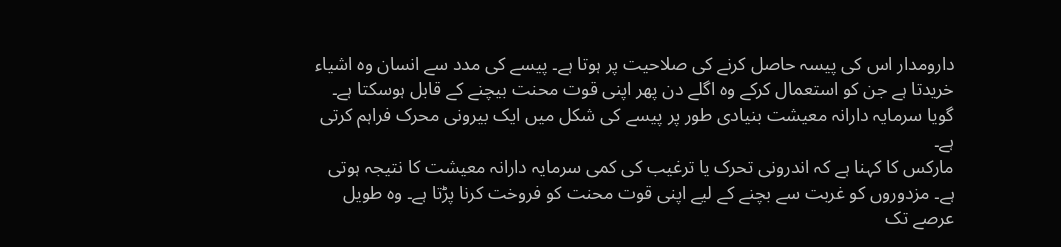دارومدار اس کی پیسہ حاصل کرنے کی صلاحیت پر ہوتا ہے۔ پیسے کی مدد سے انسان وہ اشیاء خریدتا ہے جن کو استعمال کرکے وہ اگلے دن پھر اپنی قوت محنت بیچنے کے قابل ہوسکتا ہے۔ گویا سرمایہ دارانہ معیشت بنیادی طور پر پیسے کی شکل میں ایک بیرونی محرک فراہم کرتی ہے۔
مارکس کا کہنا ہے کہ اندرونی تحرک یا ترغیب کی کمی سرمایہ دارانہ معیشت کا نتیجہ ہوتی ہے۔ مزدوروں کو غربت سے بچنے کے لیے اپنی قوت محنت کو فروخت کرنا پڑتا ہے۔ وہ طویل عرصے تک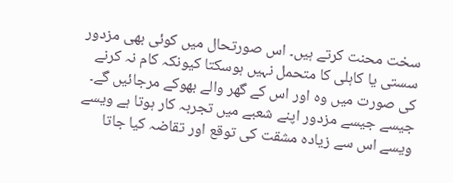سخت محنت کرتے ہیں۔ اس صورتحال میں کوئی بھی مزدور سستی یا کاہلی کا متحمل نہیں ہوسکتا کیونکہ کام نہ کرنے کی صورت میں وہ اور اس کے گھر والے بھوکے مرجائیں گے۔ جیسے جیسے مزدور اپنے شعبے میں تجربہ کار ہوتا ہے ویسے ویسے اس سے زیادہ مشقت کی توقع اور تقاضہ کیا جاتا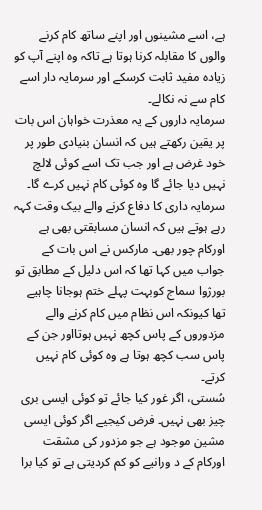ہے، اسے مشینوں اور اپنے ساتھ کام کرنے والوں کا مقابلہ کرنا ہوتا ہے تاکہ وہ اپنے آپ کو زیادہ مفید ثابت کرسکے اور سرمایہ دار اسے کام سے نہ نکالے۔
سرمایہ داروں کے یہ معذرت خواہان اس بات پر یقین رکھتے ہیں کہ انسان بنیادی طور پر خود غرض ہے اور جب تک اسے کوئی لالچ نہیں دیا جائے گا وہ کوئی کام نہیں کرے گا۔ سرمایہ داری کا دفاع کرنے والے بیک وقت کہہ رہے ہوتے ہیں کہ انسان مسابقتی بھی ہے اورکام چور بھی۔ مارکس نے اس بات کے جواب میں کہا تھا کہ اس دلیل کے مطابق تو بورژوا سماج کوبہت پہلے ختم ہوجانا چاہیے تھا کیونکہ اس نظام میں کام کرنے والے مزدوروں کے پاس کچھ نہیں ہوتااور جن کے پاس سب کچھ ہوتا ہے وہ کوئی کام نہیں کرتے۔
سُستی، اگر غور کیا جائے تو کوئی ایسی بری چیز بھی نہیں۔ فرض کیجیے اگر کوئی ایسی مشین موجود ہے جو مزدور کی مشقت اورکام کے د ورانیے کو کم کردیتی ہے تو کیا برا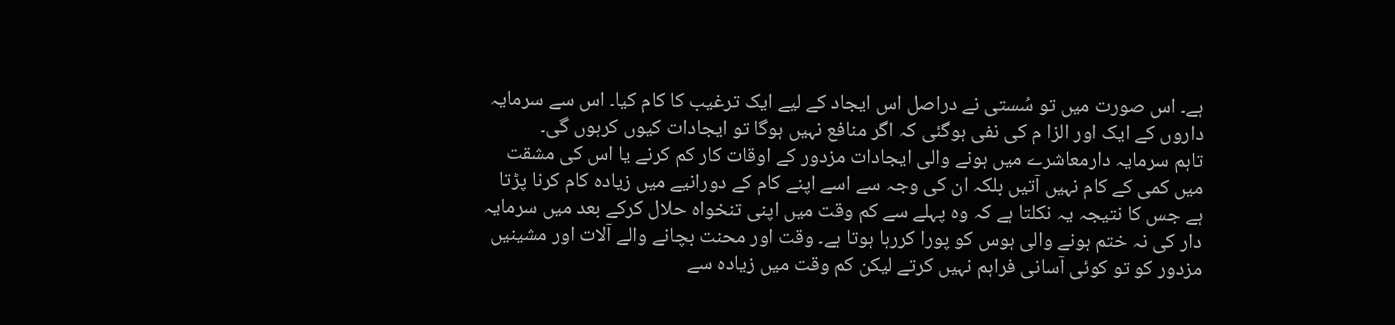ہے۔ اس صورت میں تو سُستی نے دراصل اس ایجاد کے لیے ایک ترغیب کا کام کیا۔ اس سے سرمایہ داروں کے ایک اور الزا م کی نفی ہوگئی کہ اگر منافع نہیں ہوگا تو ایجادات کیوں کرہوں گی۔
تاہم سرمایہ دارمعاشرے میں ہونے والی ایجادات مزدور کے اوقات کار کم کرنے یا اس کی مشقت میں کمی کے کام نہیں آتیں بلکہ ان کی وجہ سے اسے اپنے کام کے دورانیے میں زیادہ کام کرنا پڑتا ہے جس کا نتیجہ یہ نکلتا ہے کہ وہ پہلے سے کم وقت میں اپنی تنخواہ حلال کرکے بعد میں سرمایہ دار کی نہ ختم ہونے والی ہوس کو پورا کررہا ہوتا ہے۔ وقت اور محنت بچانے والے آلات اور مشینیں مزدور کو تو کوئی آسانی فراہم نہیں کرتے لیکن کم وقت میں زیادہ سے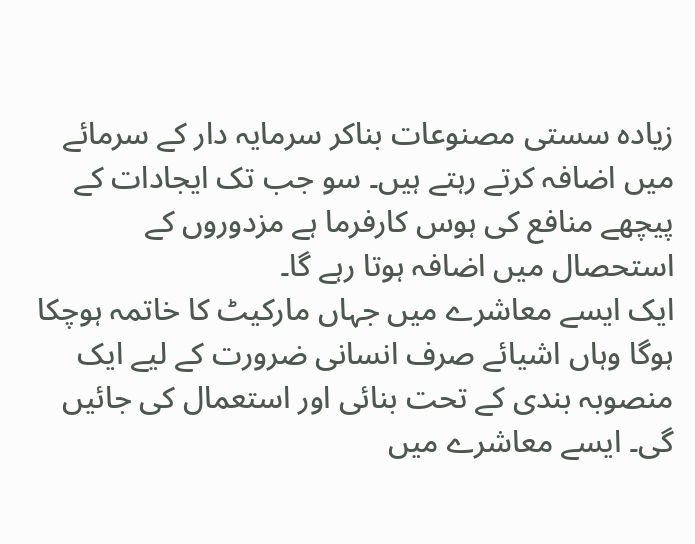زیادہ سستی مصنوعات بناکر سرمایہ دار کے سرمائے میں اضافہ کرتے رہتے ہیں۔ سو جب تک ایجادات کے پیچھے منافع کی ہوس کارفرما ہے مزدوروں کے استحصال میں اضافہ ہوتا رہے گا۔
ایک ایسے معاشرے میں جہاں مارکیٹ کا خاتمہ ہوچکا ہوگا وہاں اشیائے صرف انسانی ضرورت کے لیے ایک منصوبہ بندی کے تحت بنائی اور استعمال کی جائیں گی۔ ایسے معاشرے میں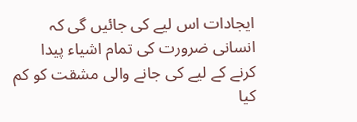ایجادات اس لیے کی جائیں گی کہ انسانی ضرورت کی تمام اشیاء پیدا کرنے کے لیے کی جانے والی مشقت کو کم کیا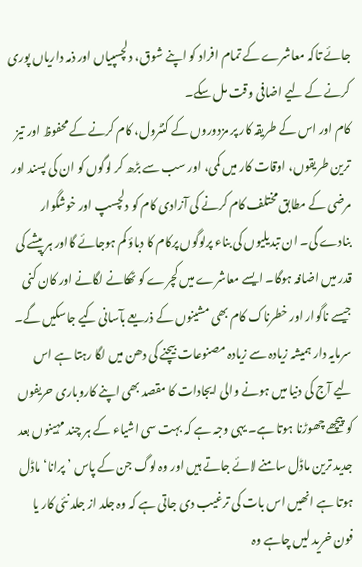جائے تاکہ معاشرے کے تمام افراد کو اپنے شوق، دلچسپیاں اور ذمہ داریاں پوری کرنے کے لیے اضافی وقت مل سکے۔
کام اور اس کے طریقہ کار پر مزدوروں کے کنٹرول، کام کرنے کے محفوظ اور تیز ترین طریقوں، اوقات کار میں کمی، اور سب سے بڑھ کر لوگوں کو ان کی پسند اور مرضی کے مطابق مختلف کام کرنے کی آزادی کام کو دلچسپ اور خوشگوار بنادے گی۔ ان تبدیلیوں کی بناء پرلوگوں پرکام کا دباؤ کم ہوجائے گااور ہر پیشے کی قدر میں اضافہ ہوگا۔ ایسے معاشرے میں کچرے کو ٹھکانے لگانے اور کان کنی جیسے ناگوار اور خطرناک کام بھی مشینوں کے ذریعے بآسانی کیے جاسکیں گے۔
سرمایہ دار ہمیشہ زیادہ سے زیادہ مصنوعات بیچنے کی دھن میں لگا رہتا ہے اس لیے آج کی دنیا میں ہونے والی ایجادات کا مقصد بھی اپنے کاروباری حریفوں کو پیچھے چھوڑنا ہوتا ہے۔ یہی وجہ ہے کہ بہت سی اشیاء کے ہر چند مہینوں بعد جدید ترین ماڈل سامنے لائے جاتے ہیں اور وہ لوگ جن کے پاس ’پرانا‘ ماڈل ہوتا ہے انھیں اس بات کی ترغیب دی جاتی ہے کہ وہ جلد از جلد نئی کار یا فون خرید لیں چاہے وہ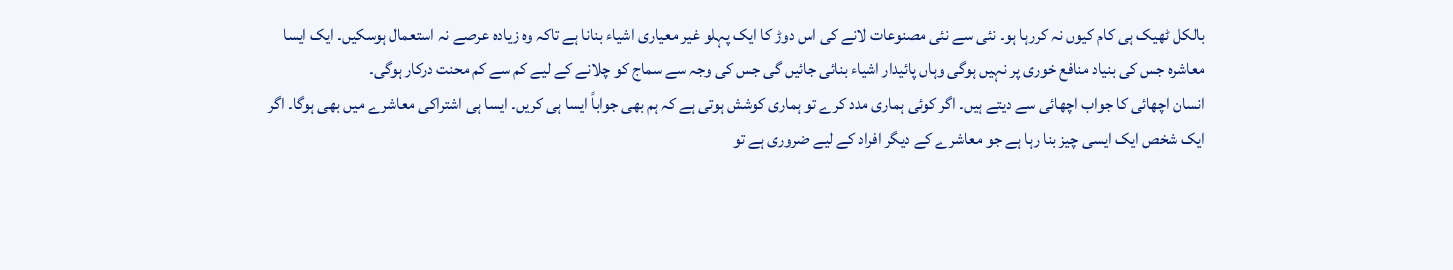بالکل ٹھیک ہی کام کیوں نہ کررہا ہو۔ نئی سے نئی مصنوعات لانے کی اس دوڑ کا ایک پہلو غیر معیاری اشیاء بنانا ہے تاکہ وہ زیادہ عرصے نہ استعمال ہوسکیں۔ ایک ایسا معاشرہ جس کی بنیاد منافع خوری پر نہیں ہوگی وہاں پائیدار اشیاء بنائی جائیں گی جس کی وجہ سے سماج کو چلانے کے لیے کم سے کم محنت درکار ہوگی۔
انسان اچھائی کا جواب اچھائی سے دیتے ہیں۔ اگر کوئی ہماری مدد کرے تو ہماری کوشش ہوتی ہے کہ ہم بھی جواباً ایسا ہی کریں۔ ایسا ہی اشتراکی معاشرے میں بھی ہوگا۔ اگر ایک شخص ایک ایسی چیز بنا رہا ہے جو معاشرے کے دیگر افراد کے لیے ضروری ہے تو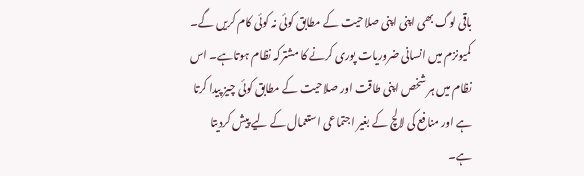باقی لوگ بھی اپنی اپنی صلاحیت کے مطابق کوئی نہ کوئی کام کریں گے۔ کمیونزم میں انسانی ضروریات پوری کرنے کا مشترکہ نظام ہوتاہے۔ اس نظام میں ہر شخص اپنی طاقت اور صلاحیت کے مطابق کوئی چیز پیدا کرتا ہے اور منافع کی لالچ کے بغیر اجتماعی استعمال کے لیے پیش کردیتا ہے۔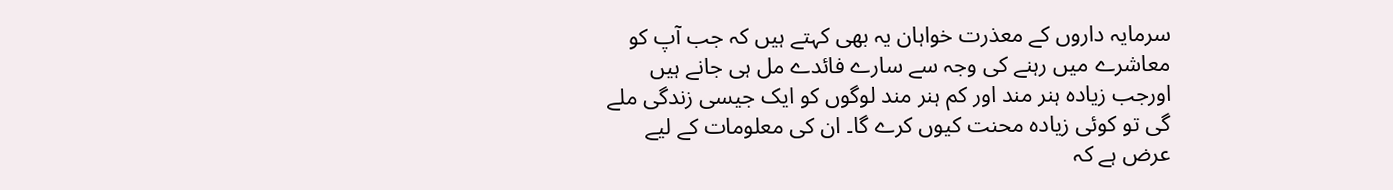سرمایہ داروں کے معذرت خواہان یہ بھی کہتے ہیں کہ جب آپ کو معاشرے میں رہنے کی وجہ سے سارے فائدے مل ہی جانے ہیں اورجب زیادہ ہنر مند اور کم ہنر مند لوگوں کو ایک جیسی زندگی ملے گی تو کوئی زیادہ محنت کیوں کرے گا۔ ان کی معلومات کے لیے عرض ہے کہ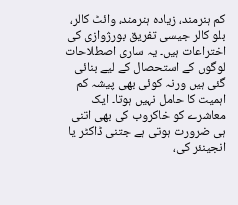کم ہنرمند، زیادہ ہنرمند، وائٹ کالر، بلو کالر جیسی تفریق بورژوازی کی اختراعات ہیں۔ یہ ساری اصطلاحات لوگوں کے استحصال کے لیے بنائی گئی ہیں ورنہ کوئی بھی پیشہ کم اہمیت کا حامل نہیں ہوتا۔ ایک معاشرے کو خاکروب کی بھی اتنی ہی ضرورت ہوتی ہے جتنی ڈاکٹر یا انجینئر کی،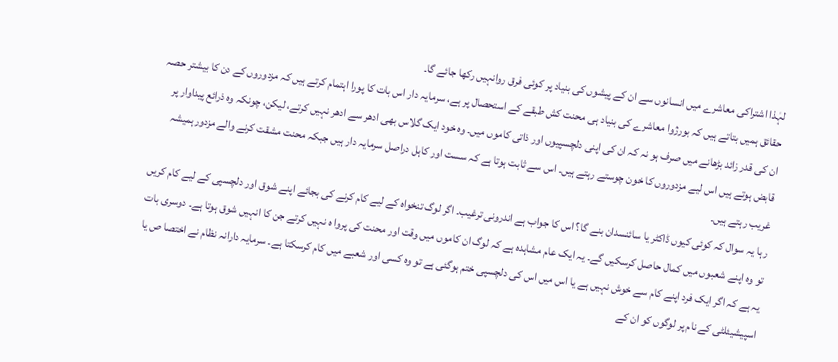لہٰذا اشتراکی معاشرے میں انسانوں سے ان کے پیشوں کی بنیاد پر کوئی فرق روانہیں رکھا جائے گا۔
حقائق ہمیں بتاتے ہیں کہ بورژوا معاشرے کی بنیاد ہی محنت کش طبقے کے استحصال پر ہے، سرمایہ دار اس بات کا پورا اہتمام کرتے ہیں کہ مزدوروں کے دن کا بیشتر حصہ ان کی قدر زائد بڑھانے میں صرف ہو نہ کہ ان کی اپنی دلچسپیوں اور ذاتی کاموں میں۔ وہ خود ایک گلاس بھی ادھر سے ادھر نہیں کرتے، لیکن، چونکہ وہ ذرائع پیداوار پر قابض ہوتے ہیں اس لیے مزدوروں کا خون چوستے رہتے ہیں۔ اس سے ثابت ہوتا ہے کہ سست اور کاہل دراصل سرمایہ دار ہیں جبکہ محنت مشقت کرنے والے مزدورہمیشہ غریب رہتے ہیں۔
رہا یہ سوال کہ کوئی کیوں ڈاکٹر یا سائنسدان بنے گا؟ اس کا جواب ہے اندرونی ترغیب۔ اگر لوگ تنخواہ کے لیے کام کرنے کی بجائے اپنے شوق اور دلچسپی کے لیے کام کریں تو وہ اپنے شعبوں میں کمال حاصل کرسکیں گے۔ یہ ایک عام مشاہدہ ہے کہ لوگ ان کاموں میں وقت اور محنت کی پروا ہ نہیں کرتے جن کا انہیں شوق ہوتا ہے۔ دوسری بات یہ ہے کہ اگر ایک فرد اپنے کام سے خوش نہیں ہے یا اس میں اس کی دلچسپی ختم ہوگئی ہے تو وہ کسی اور شعبے میں کام کرسکتا ہے۔ سرمایہ دارانہ نظام نے اختصا ص یا اسپیشیئلٹی کے نام پر لوگوں کو ان کے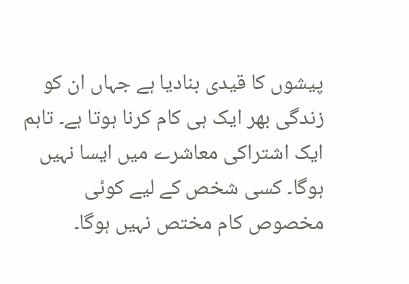پیشوں کا قیدی بنادیا ہے جہاں ان کو زندگی بھر ایک ہی کام کرنا ہوتا ہے۔ تاہم ایک اشتراکی معاشرے میں ایسا نہیں ہوگا۔ کسی شخص کے لیے کوئی مخصوص کام مختص نہیں ہوگا۔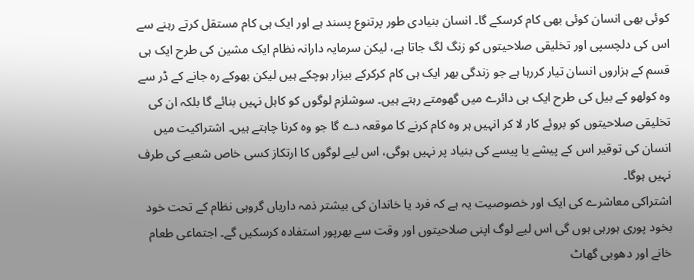کوئی بھی انسان کوئی بھی کام کرسکے گا۔ انسان بنیادی طور پرتنوع پسند ہے اور ایک ہی کام مستقل کرتے رہنے سے اس کی دلچسپی اور تخلیقی صلاحیتوں کو زنگ لگ جاتا ہے، لیکن سرمایہ دارانہ نظام ایک مشین کی طرح ایک ہی قسم کے ہزاروں انسان تیار کررہا ہے جو زندگی بھر ایک ہی کام کرکرکے بیزار ہوچکے ہیں لیکن بھوکے رہ جانے کے ڈر سے وہ کولھو کے بیل کی طرح ایک ہی دائرے میں گھومتے رہتے ہیں۔ سوشلزم لوگوں کو کاہل نہیں بنائے گا بلکہ ان کی تخلیقی صلاحیتوں کو بروئے کار لا کر انہیں ہر وہ کام کرنے کا موقعہ دے گا جو وہ کرنا چاہتے ہیں۔ اشتراکیت میں انسان کی توقیر اس کے پیشے یا پیسے کی بنیاد پر نہیں ہوگی، اس لیے لوگوں کا ارتکاز کسی خاص شعبے کی طرف نہیں ہوگا۔
اشتراکی معاشرے کی ایک اور خصوصیت یہ ہے کہ فرد یا خاندان کی بیشتر ذمہ داریاں گروہی نظام کے تحت خود بخود پوری ہورہی ہوں گی اس لیے لوگ اپنی صلاحیتوں اور وقت سے بھرپور استفادہ کرسکیں گے۔ اجتماعی طعام خانے اور دھوبی گھاٹ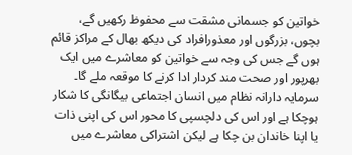خواتین کو جسمانی مشقت سے محفوظ رکھیں گے، بچوں، بزرگوں اور معذورافراد کی دیکھ بھال کے مراکز قائم ہوں گے جس کی وجہ سے خواتین کو معاشرے میں ایک بھرپور اور صحت مند کردار ادا کرنے کا موقعہ ملے گا۔ سرمایہ دارانہ نظام میں انسان اجتماعی بیگانگی کا شکار ہوچکا ہے اور اس کی دلچسپی کا محور اس کی اپنی ذات یا اپنا خاندان بن چکا ہے لیکن اشتراکی معاشرے میں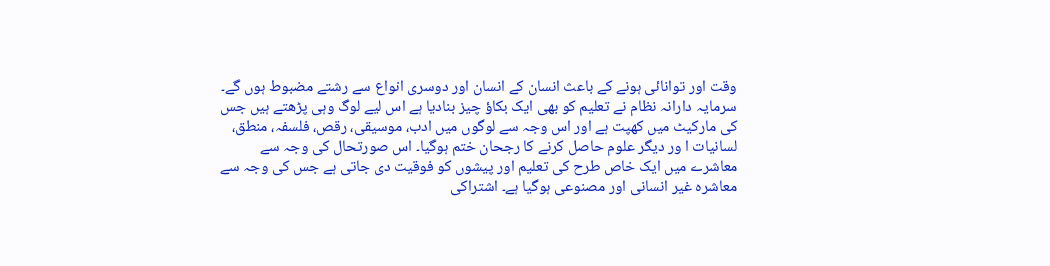وقت اور توانائی ہونے کے باعث انسان کے انسان اور دوسری انواع سے رشتے مضبوط ہوں گے۔
سرمایہ دارانہ نظام نے تعلیم کو بھی ایک بکاؤ چیز بنادیا ہے اس لیے لوگ وہی پڑھتے ہیں جس کی مارکیٹ میں کھپت ہے اور اس وجہ سے لوگوں میں ادب، موسیقی، رقص، فلسفہ، منطق، لسانیات ا ور دیگر علوم حاصل کرنے کا رجحان ختم ہوگیا۔ اس صورتحال کی وجہ سے معاشرے میں ایک خاص طرح کی تعلیم اور پیشوں کو فوقیت دی جاتی ہے جس کی وجہ سے معاشرہ غیر انسانی اور مصنوعی ہوگیا ہے۔ اشتراکی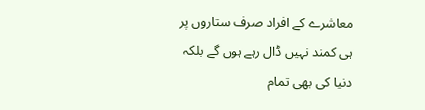معاشرے کے افراد صرف ستاروں پر ہی کمند نہیں ڈال رہے ہوں گے بلکہ دنیا کی بھی تمام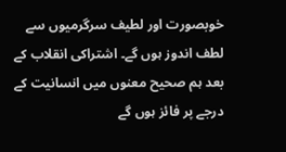خوبصورت اور لطیف سرگرمیوں سے لطف اندوز ہوں گے۔ اشتراکی انقلاب کے بعد ہم صحیح معنوں میں انسانیت کے درجے پر فائز ہوں گے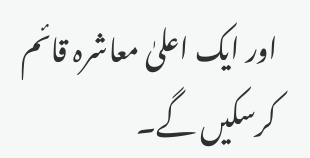اور ایک اعلیٰ معاشرہ قائم کرسکیں گے۔